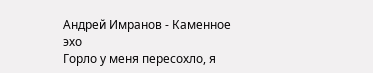Андрей Имранов - Каменное эхо
Горло у меня пересохло, я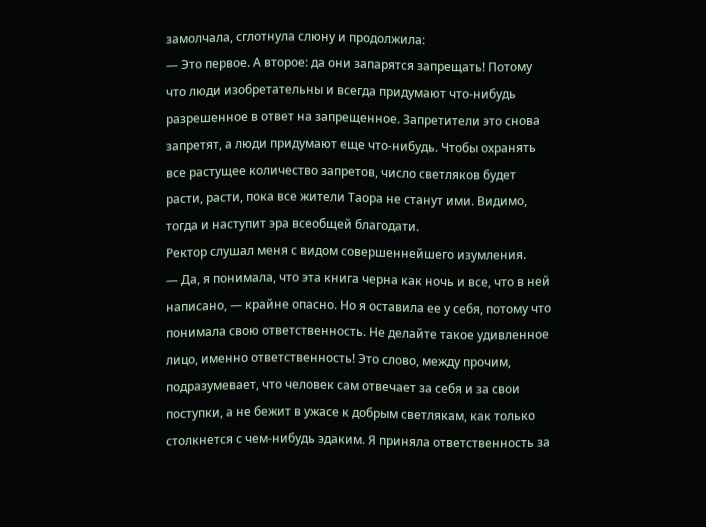замолчала, сглотнула слюну и продолжила:
— Это первое. А второе: да они запарятся запрещать! Потому что люди изобретательны и всегда придумают что-нибудь разрешенное в ответ на запрещенное. Запретители это снова запретят, а люди придумают еще что-нибудь. Чтобы охранять все растущее количество запретов, число светляков будет расти, расти, пока все жители Таора не станут ими. Видимо, тогда и наступит эра всеобщей благодати.
Ректор слушал меня с видом совершеннейшего изумления.
— Да, я понимала, что эта книга черна как ночь и все, что в ней написано, — крайне опасно. Но я оставила ее у себя, потому что понимала свою ответственность. Не делайте такое удивленное лицо, именно ответственность! Это слово, между прочим, подразумевает, что человек сам отвечает за себя и за свои поступки, а не бежит в ужасе к добрым светлякам, как только столкнется с чем-нибудь эдаким. Я приняла ответственность за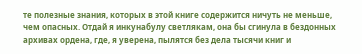те полезные знания, которых в этой книге содержится ничуть не меньше, чем опасных. Отдай я инкунабулу светлякам, она бы сгинула в бездонных архивах ордена, где, я уверена, пылятся без дела тысячи книг и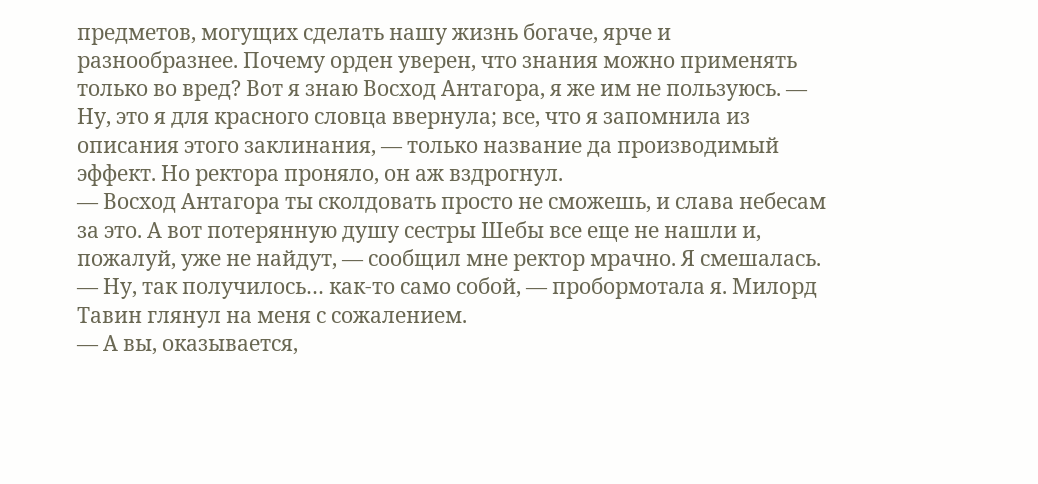предметов, могущих сделать нашу жизнь богаче, ярче и разнообразнее. Почему орден уверен, что знания можно применять только во вред? Вот я знаю Восход Антагора, я же им не пользуюсь. — Ну, это я для красного словца ввернула; все, что я запомнила из описания этого заклинания, — только название да производимый эффект. Но ректора проняло, он аж вздрогнул.
— Восход Антагора ты сколдовать просто не сможешь, и слава небесам за это. А вот потерянную душу сестры Шебы все еще не нашли и, пожалуй, уже не найдут, — сообщил мне ректор мрачно. Я смешалась.
— Ну, так получилось… как-то само собой, — пробормотала я. Милорд Тавин глянул на меня с сожалением.
— А вы, оказывается,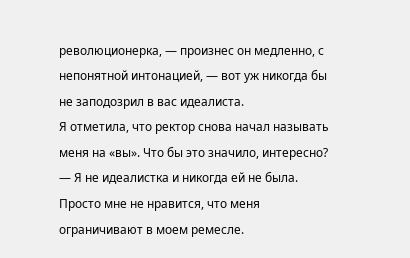революционерка, — произнес он медленно, с непонятной интонацией, — вот уж никогда бы не заподозрил в вас идеалиста.
Я отметила, что ректор снова начал называть меня на «вы». Что бы это значило, интересно?
— Я не идеалистка и никогда ей не была. Просто мне не нравится, что меня ограничивают в моем ремесле.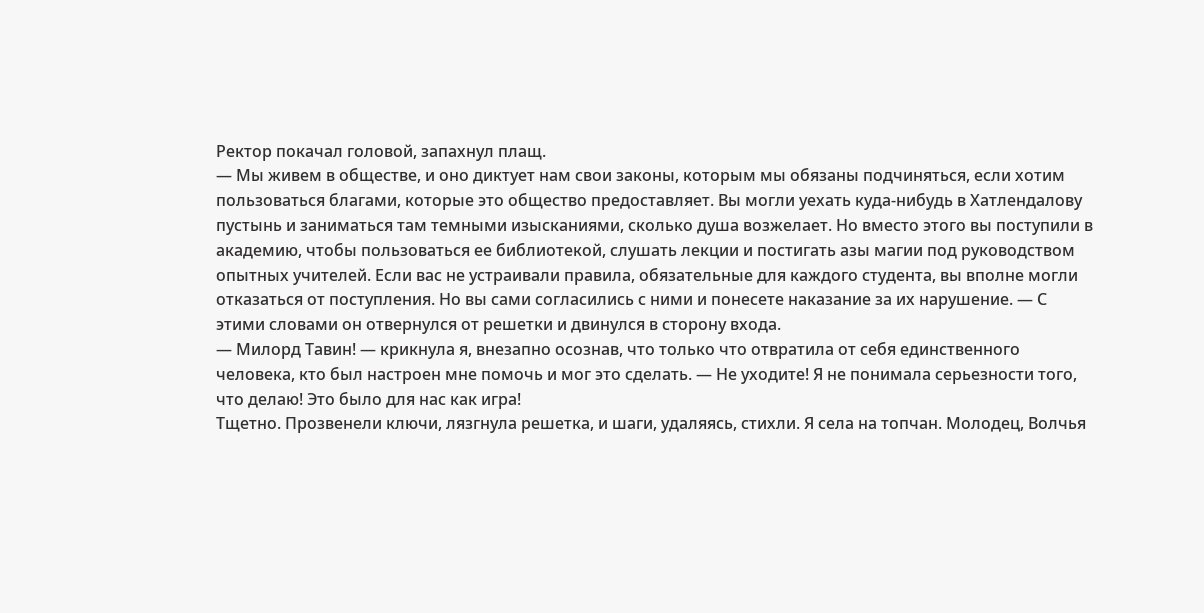Ректор покачал головой, запахнул плащ.
— Мы живем в обществе, и оно диктует нам свои законы, которым мы обязаны подчиняться, если хотим пользоваться благами, которые это общество предоставляет. Вы могли уехать куда-нибудь в Хатлендалову пустынь и заниматься там темными изысканиями, сколько душа возжелает. Но вместо этого вы поступили в академию, чтобы пользоваться ее библиотекой, слушать лекции и постигать азы магии под руководством опытных учителей. Если вас не устраивали правила, обязательные для каждого студента, вы вполне могли отказаться от поступления. Но вы сами согласились с ними и понесете наказание за их нарушение. — С этими словами он отвернулся от решетки и двинулся в сторону входа.
— Милорд Тавин! — крикнула я, внезапно осознав, что только что отвратила от себя единственного человека, кто был настроен мне помочь и мог это сделать. — Не уходите! Я не понимала серьезности того, что делаю! Это было для нас как игра!
Тщетно. Прозвенели ключи, лязгнула решетка, и шаги, удаляясь, стихли. Я села на топчан. Молодец, Волчья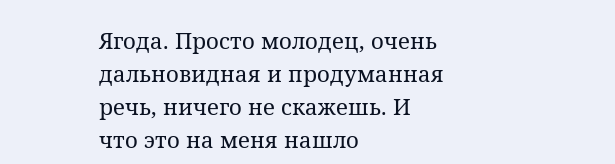Ягода. Просто молодец, очень дальновидная и продуманная речь, ничего не скажешь. И что это на меня нашло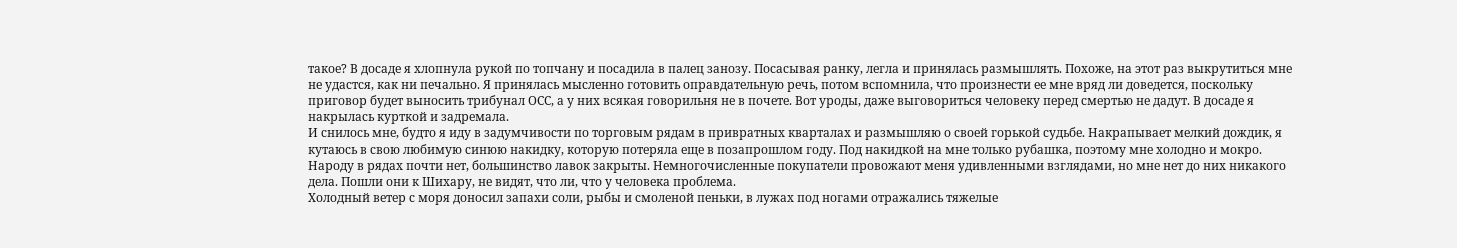такое? В досаде я хлопнула рукой по топчану и посадила в палец занозу. Посасывая ранку, легла и принялась размышлять. Похоже, на этот раз выкрутиться мне не удастся, как ни печально. Я принялась мысленно готовить оправдательную речь, потом вспомнила, что произнести ее мне вряд ли доведется, поскольку приговор будет выносить трибунал ОСС, а у них всякая говорильня не в почете. Вот уроды, даже выговориться человеку перед смертью не дадут. В досаде я накрылась курткой и задремала.
И снилось мне, будто я иду в задумчивости по торговым рядам в привратных кварталах и размышляю о своей горькой судьбе. Накрапывает мелкий дождик, я кутаюсь в свою любимую синюю накидку, которую потеряла еще в позапрошлом году. Под накидкой на мне только рубашка, поэтому мне холодно и мокро. Народу в рядах почти нет, большинство лавок закрыты. Немногочисленные покупатели провожают меня удивленными взглядами, но мне нет до них никакого дела. Пошли они к Шихару, не видят, что ли, что у человека проблема.
Холодный ветер с моря доносил запахи соли, рыбы и смоленой пеньки, в лужах под ногами отражались тяжелые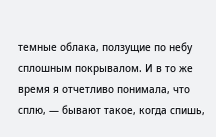темные облака, ползущие по небу сплошным покрывалом. И в то же время я отчетливо понимала, что сплю, — бывают такое, когда спишь,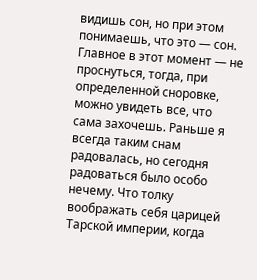видишь сон, но при этом понимаешь, что это — сон. Главное в этот момент — не проснуться, тогда, при определенной сноровке, можно увидеть все, что сама захочешь. Раньше я всегда таким снам радовалась, но сегодня радоваться было особо нечему. Что толку воображать себя царицей Тарской империи, когда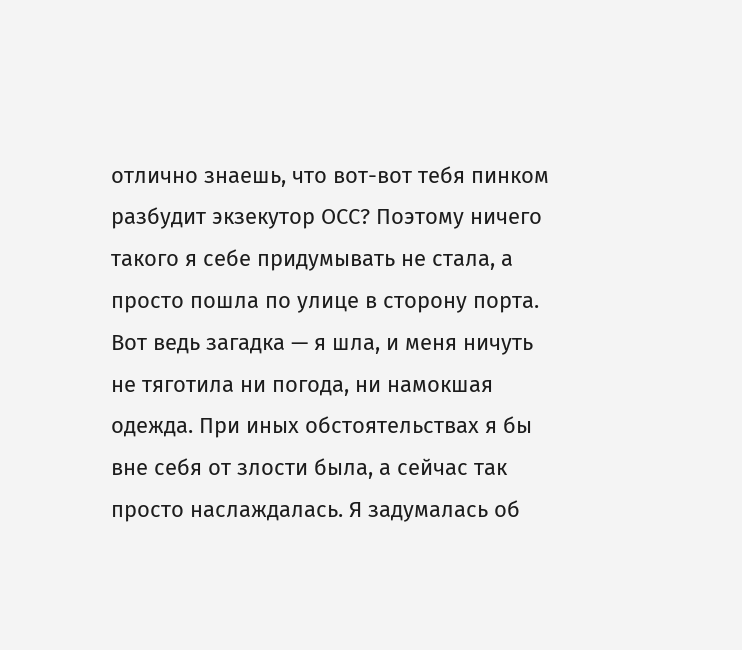отлично знаешь, что вот-вот тебя пинком разбудит экзекутор ОСС? Поэтому ничего такого я себе придумывать не стала, а просто пошла по улице в сторону порта. Вот ведь загадка — я шла, и меня ничуть не тяготила ни погода, ни намокшая одежда. При иных обстоятельствах я бы вне себя от злости была, а сейчас так просто наслаждалась. Я задумалась об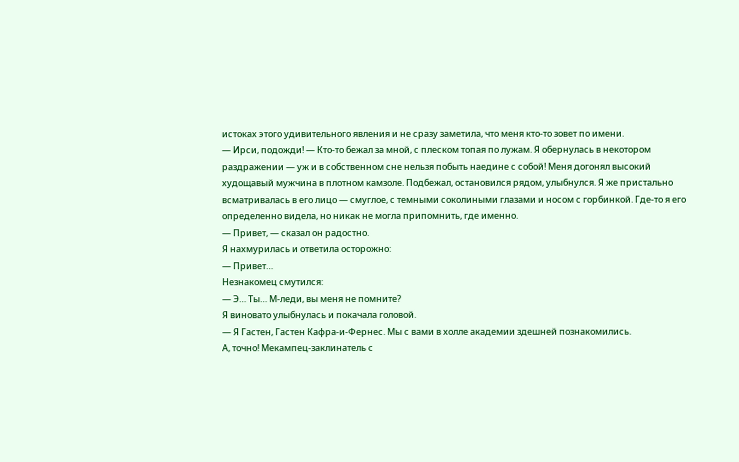истоках этого удивительного явления и не сразу заметила, что меня кто-то зовет по имени.
— Ирси, подожди! — Кто-то бежал за мной, с плеском топая по лужам. Я обернулась в некотором раздражении — уж и в собственном сне нельзя побыть наедине с собой! Меня догонял высокий худощавый мужчина в плотном камзоле. Подбежал, остановился рядом, улыбнулся. Я же пристально всматривалась в его лицо — смуглое, с темными соколиными глазами и носом с горбинкой. Где-то я его определенно видела, но никак не могла припомнить, где именно.
— Привет, — сказал он радостно.
Я нахмурилась и ответила осторожно:
— Привет…
Незнакомец смутился:
— Э… Ты… М-леди, вы меня не помните?
Я виновато улыбнулась и покачала головой.
— Я Гастен, Гастен Кафра-и-Фернес. Мы с вами в холле академии здешней познакомились.
А, точно! Мекампец-заклинатель с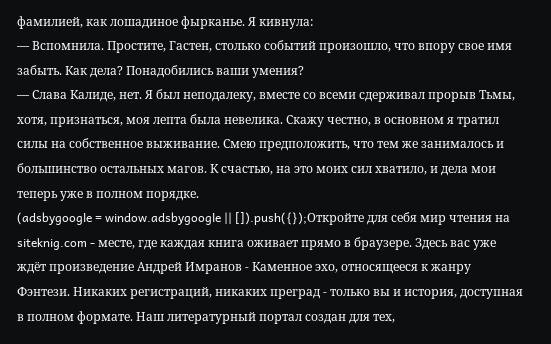фамилией, как лошадиное фырканье. Я кивнула:
— Вспомнила. Простите, Гастен, столько событий произошло, что впору свое имя забыть. Как дела? Понадобились ваши умения?
— Слава Калиде, нет. Я был неподалеку, вместе со всеми сдерживал прорыв Тьмы, хотя, признаться, моя лепта была невелика. Скажу честно, в основном я тратил силы на собственное выживание. Смею предположить, что тем же занималось и большинство остальных магов. К счастью, на это моих сил хватило, и дела мои теперь уже в полном порядке.
(adsbygoogle = window.adsbygoogle || []).push({});Откройте для себя мир чтения на siteknig.com - месте, где каждая книга оживает прямо в браузере. Здесь вас уже ждёт произведение Андрей Имранов - Каменное эхо, относящееся к жанру Фэнтези. Никаких регистраций, никаких преград - только вы и история, доступная в полном формате. Наш литературный портал создан для тех,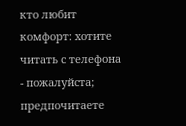кто любит комфорт: хотите читать с телефона - пожалуйста; предпочитаете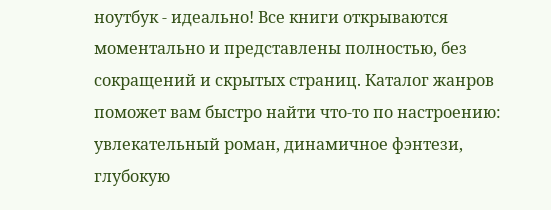ноутбук - идеально! Все книги открываются моментально и представлены полностью, без сокращений и скрытых страниц. Каталог жанров поможет вам быстро найти что-то по настроению: увлекательный роман, динамичное фэнтези, глубокую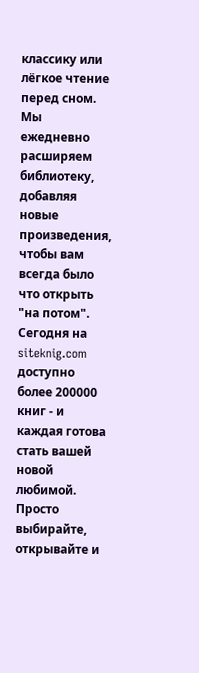классику или лёгкое чтение перед сном. Мы ежедневно расширяем библиотеку, добавляя новые произведения, чтобы вам всегда было что открыть "на потом". Сегодня на siteknig.com доступно более 200000 книг - и каждая готова стать вашей новой любимой. Просто выбирайте, открывайте и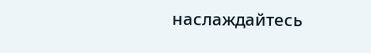наслаждайтесь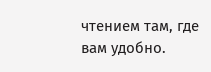чтением там, где вам удобно.